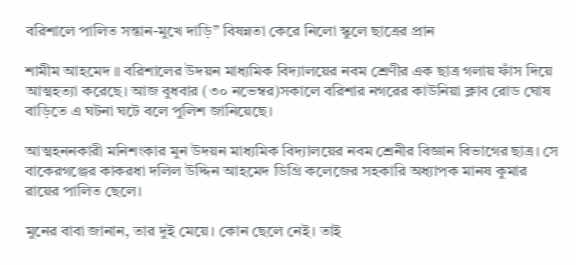বরিশালে পালিত সন্তান-মুখে দাড়ি” বিষন্নতা কেরে নিলো স্কুলে ছাত্রের প্রান

শামীম আহমেদ ॥ বরিশালের উদয়ন মাধ্যমিক বিদ্যালয়ের নবম শ্রেণীর এক ছাত্র গলায় ফাঁস দিয়ে আত্মহত্যা করেছে। আজ বুধবার (৩০ নভেম্বর)সকালে বরিশার নগরের কাউনিয়া ক্লাব রোড ঘোষ বাড়িতে এ ঘটনা ঘটে বলে পুলিশ জানিয়েছে।

আত্মহননকারী মনিশংকার মুন উদয়ন মাধ্যমিক বিদ্যালয়ের নবম শ্রেনীর বিজ্ঞান বিভাগের ছাত্র। সে বাকেরগঞ্জের কাকরধা দলিল উদ্দিন আহমেদ ডিগ্রি কলেজের সহকারি অধ্যাপক মানষ কুমার রায়ের পালিত ছেলে।

মুনের বাবা জানান, তার দুই মেয়ে। কোন ছেলে নেই। তাই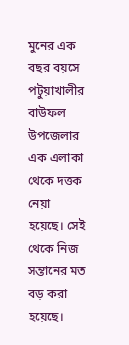মুনের এক বছর বয়সে পটুয়াখালীর বাউফল উপজেলার এক এলাকা থেকে দত্তক নেয়া হয়েছে। সেই থেকে নিজ সন্তানের মত বড় করা হয়েছে।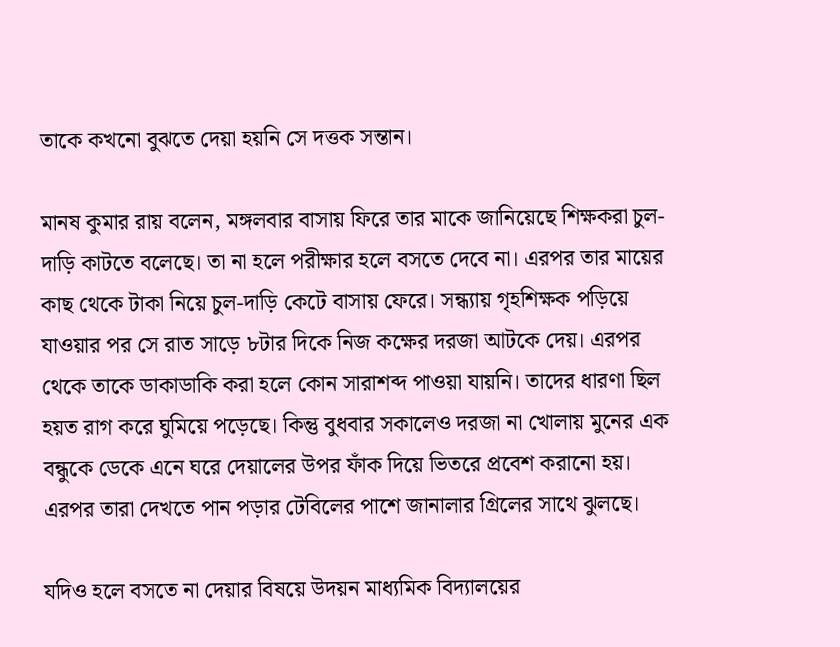তাকে কখনো বুঝতে দেয়া হয়নি সে দত্তক সন্তান।

মানষ কুমার রায় বলেন, মঙ্গলবার বাসায় ফিরে তার মাকে জানিয়েছে শিক্ষকরা চুল-দাড়ি কাটতে বলেছে। তা না হলে পরীক্ষার হলে বসতে দেবে না। এরপর তার মায়ের কাছ থেকে টাকা নিয়ে চুল-দাড়ি কেটে বাসায় ফেরে। সন্ধ্যায় গৃহশিক্ষক পড়িয়ে যাওয়ার পর সে রাত সাড়ে ৮টার দিকে নিজ কক্ষের দরজা আটকে দেয়। এরপর থেকে তাকে ডাকাডাকি করা হলে কোন সারাশব্দ পাওয়া যায়নি। তাদের ধারণা ছিল হয়ত রাগ করে ঘুমিয়ে পড়েছে। কিন্তু বুধবার সকালেও দরজা না খোলায় মুনের এক বন্ধুকে ডেকে এনে ঘরে দেয়ালের উপর ফাঁক দিয়ে ভিতরে প্রবেশ করানো হয়। এরপর তারা দেখতে পান পড়ার টেবিলের পাশে জানালার গ্রিলের সাথে ঝুলছে।

যদিও হলে বসতে না দেয়ার বিষয়ে উদয়ন মাধ্যমিক বিদ্যালয়ের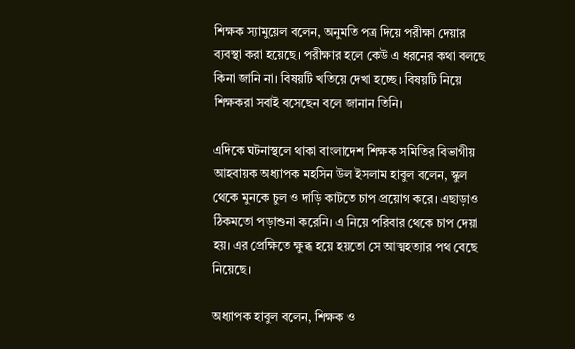শিক্ষক স্যামুয়েল বলেন, অনুমতি পত্র দিয়ে পরীক্ষা দেয়ার ব্যবস্থা করা হয়েছে। পরীক্ষার হলে কেউ এ ধরনের কথা বলছে কিনা জানি না। বিষয়টি খতিয়ে দেখা হচ্ছে। বিষয়টি নিয়ে শিক্ষকরা সবাই বসেছেন বলে জানান তিনি।

এদিকে ঘটনাস্থলে থাকা বাংলাদেশ শিক্ষক সমিতির বিভাগীয় আহবায়ক অধ্যাপক মহসিন উল ইসলাম হাবুল বলেন, স্কুল থেকে মুনকে চুল ও দাড়ি কাটতে চাপ প্রয়োগ করে। এছাড়াও ঠিকমতো পড়াশুনা করেনি। এ নিয়ে পরিবার থেকে চাপ দেয়া হয়। এর প্রেক্ষিতে ক্ষুব্ধ হয়ে হয়তো সে আত্মহত্যার পথ বেছে নিয়েছে।

অধ্যাপক হাবুল বলেন, শিক্ষক ও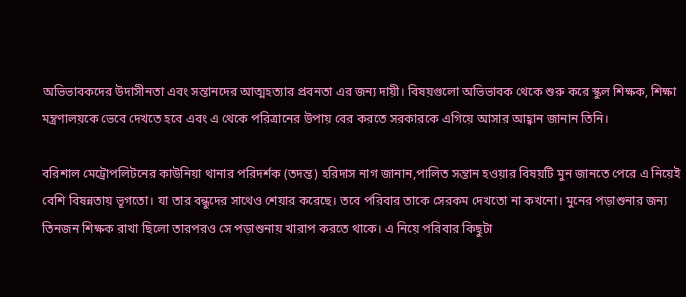অভিভাবকদের উদাসীনতা এবং সন্তানদের আত্মহত্যার প্রবনতা এর জন্য দায়ী। বিষয়গুলো অভিভাবক থেকে শুরু করে স্কুল শিক্ষক, শিক্ষা মন্ত্রণালয়কে ভেবে দেখতে হবে এবং এ থেকে পরিত্রানের উপায় বের করতে সরকারকে এগিয়ে আসার আহ্বান জানান তিনি।

বরিশাল মেট্রোপলিটনের কাউনিয়া থানার পরিদর্শক (তদন্ত) হরিদাস নাগ জানান,পালিত সন্তান হওয়ার বিষয়টি মুন জানতে পেরে এ নিয়েই বেশি বিষন্নতায় ভূগতো। যা তার বন্ধুদের সাথেও শেয়ার করেছে। তবে পরিবার তাকে সেরকম দেখতো না কখনো। মুনের পড়াশুনার জন্য তিনজন শিক্ষক রাখা ছিলো তারপরও সে পড়াশুনায় খারাপ করতে থাকে। এ নিয়ে পরিবার কিছুটা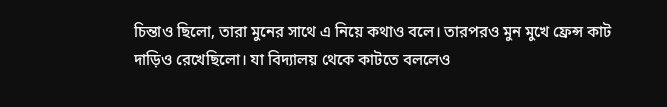চিন্তাও ছিলো, তারা মুনের সাথে এ নিয়ে কথাও বলে। তারপরও মুন মুখে ফ্রেন্স কাট দাড়িও রেখেছিলো। যা বিদ্যালয় থেকে কাটতে বললেও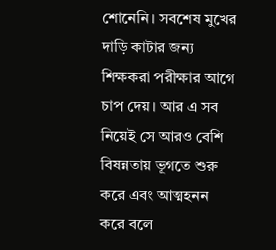শোনেনি। সবশেষ মুখের দাড়ি কাটার জন্য শিক্ষকরা পরীক্ষার আগে চাপ দেয়। আর এ সব নিয়েই সে আরও বেশি বিষন্নতায় ভূগতে শুরু করে এবং আত্মহনন করে বলে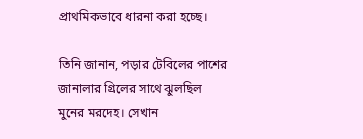প্রাথমিকভাবে ধারনা করা হচ্ছে।

তিনি জানান, পড়ার টেবিলের পাশের জানালার গ্রিলের সাথে ঝুলছিল মুনের মরদেহ। সেখান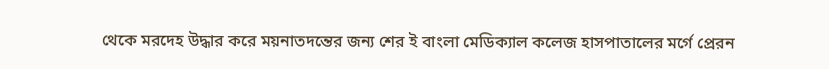থেকে মরদেহ উদ্ধার করে ময়নাতদন্তের জন্য শের ই বাংলা মেডিক্যাল কলেজ হাসপাতালের মর্গে প্রেরন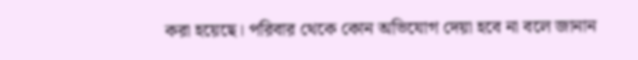করা হয়েছে। পরিবার থেকে কোন অভিযোগ দেয়া হবে না বলে জানান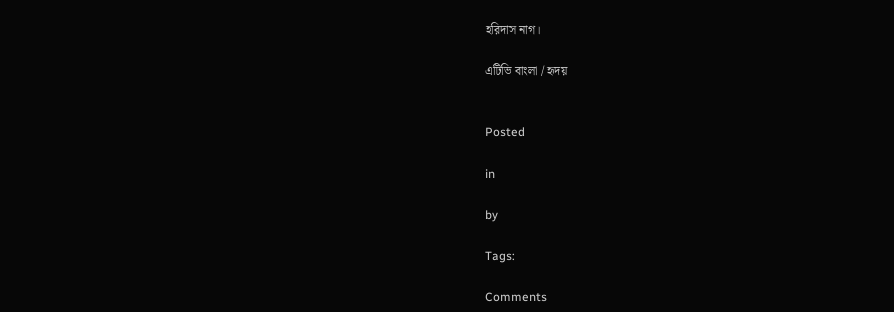হরিদাস নাগ।

এটিভি বাংলা / হৃদয়


Posted

in

by

Tags:

Comments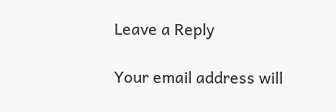Leave a Reply

Your email address will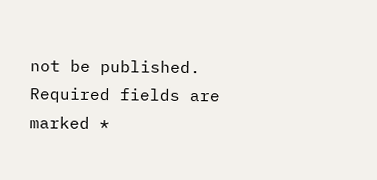not be published. Required fields are marked *